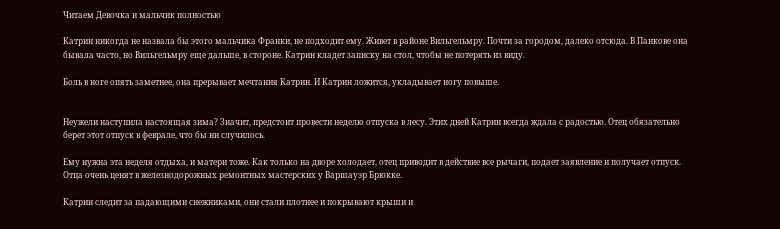Читаем Девочка и мальчик полностью

Катрин никогда не назвала бы этого мальчика Франки, не подходит ему. Живет в районе Вильгельмру. Почти за городом, далеко отсюда. В Панкове она бывала часто, но Вильгельмру еще дальше, в стороне. Катрин кладет записку на стол, чтобы не потерять из виду.

Боль в ноге опять заметнее, она прерывает мечтания Катрин. И Катрин ложится, укладывает ногу повыше.


Неужели наступила настоящая зима? Значит, предстоит провести неделю отпуска в лесу. Этих дней Катрин всегда ждала с радостью. Отец обязательно берет этот отпуск в феврале, что бы ни случилось.

Ему нужна эта неделя отдыха, и матери тоже. Как только на дворе холодает, отец приводит в действие все рычаги, подает заявление и получает отпуск. Отца очень ценят в железнодорожных ремонтных мастерских у Варшауэр Брюкке.

Катрин следит за падающими снежниками, они стали плотнее и покрывают крыши и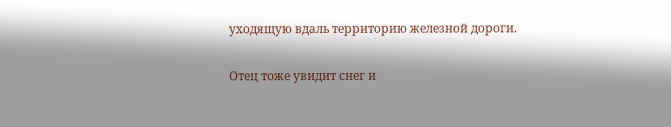уходящую вдаль территорию железной дороги.

Отец тоже увидит снег и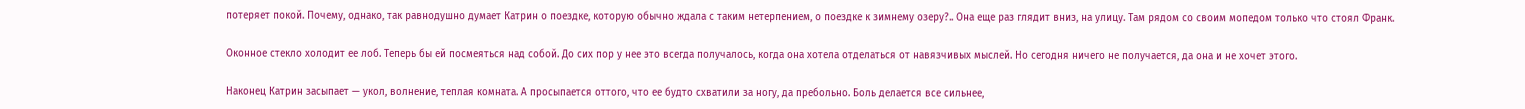потеряет покой. Почему, однако, так равнодушно думает Катрин о поездке, которую обычно ждала с таким нетерпением, о поездке к зимнему озеру?.. Она еще раз глядит вниз, на улицу. Там рядом со своим мопедом только что стоял Франк.

Оконное стекло холодит ее лоб. Теперь бы ей посмеяться над собой. До сих пор у нее это всегда получалось, когда она хотела отделаться от навязчивых мыслей. Но сегодня ничего не получается, да она и не хочет этого.

Наконец Катрин засыпает — укол, волнение, теплая комната. А просыпается оттого, что ее будто схватили за ногу, да пребольно. Боль делается все сильнее,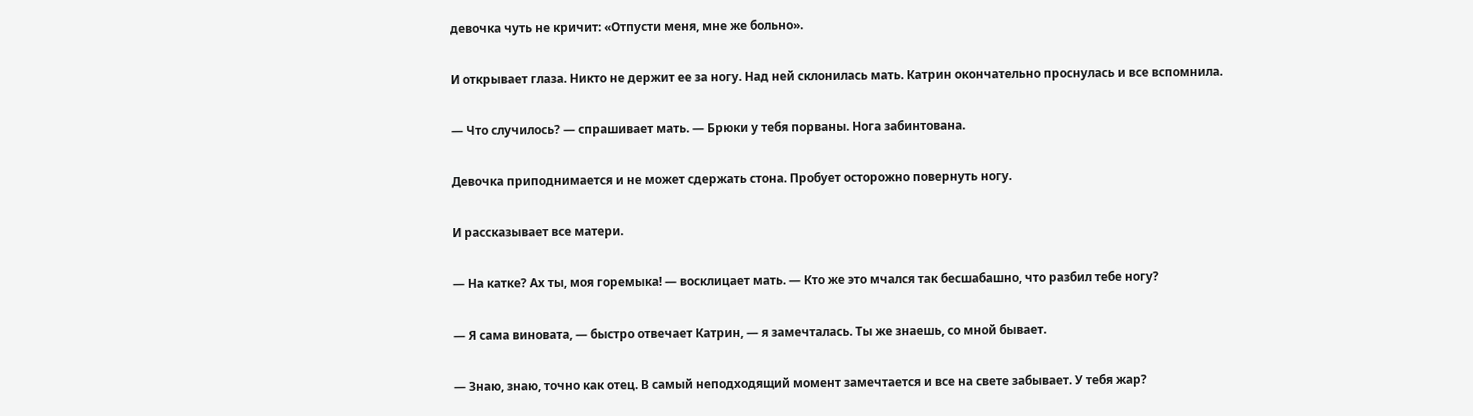девочка чуть не кричит: «Отпусти меня, мне же больно».

И открывает глаза. Никто не держит ее за ногу. Над ней склонилась мать. Катрин окончательно проснулась и все вспомнила.

— Что случилось? — спрашивает мать. — Брюки у тебя порваны. Нога забинтована.

Девочка приподнимается и не может сдержать стона. Пробует осторожно повернуть ногу.

И рассказывает все матери.

— На катке? Ах ты, моя горемыка! — восклицает мать. — Кто же это мчался так бесшабашно, что разбил тебе ногу?

— Я сама виновата, — быстро отвечает Катрин, — я замечталась. Ты же знаешь, со мной бывает.

— Знаю, знаю, точно как отец. В самый неподходящий момент замечтается и все на свете забывает. У тебя жар?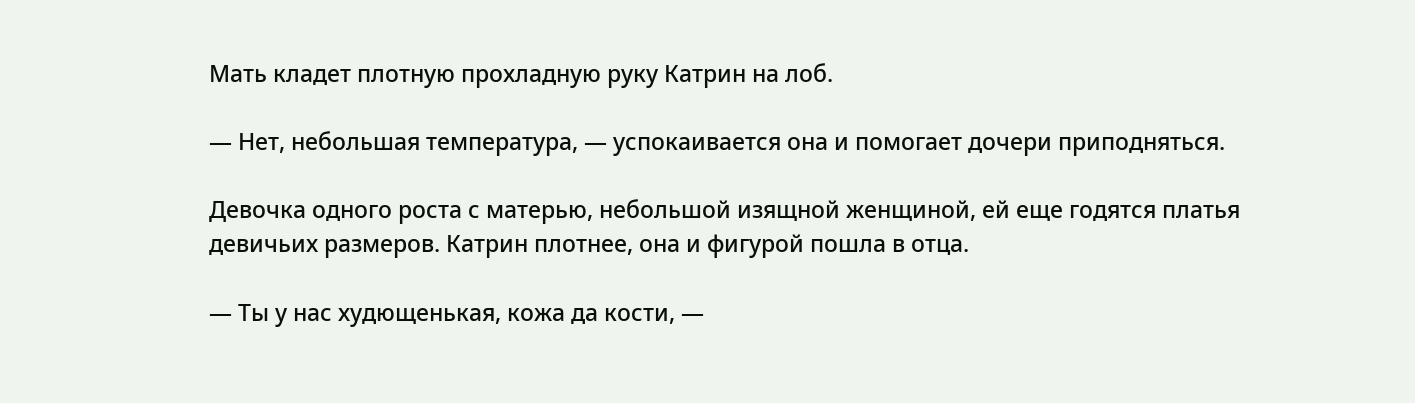Мать кладет плотную прохладную руку Катрин на лоб.

— Нет, небольшая температура, — успокаивается она и помогает дочери приподняться.

Девочка одного роста с матерью, небольшой изящной женщиной, ей еще годятся платья девичьих размеров. Катрин плотнее, она и фигурой пошла в отца.

— Ты у нас худющенькая, кожа да кости, —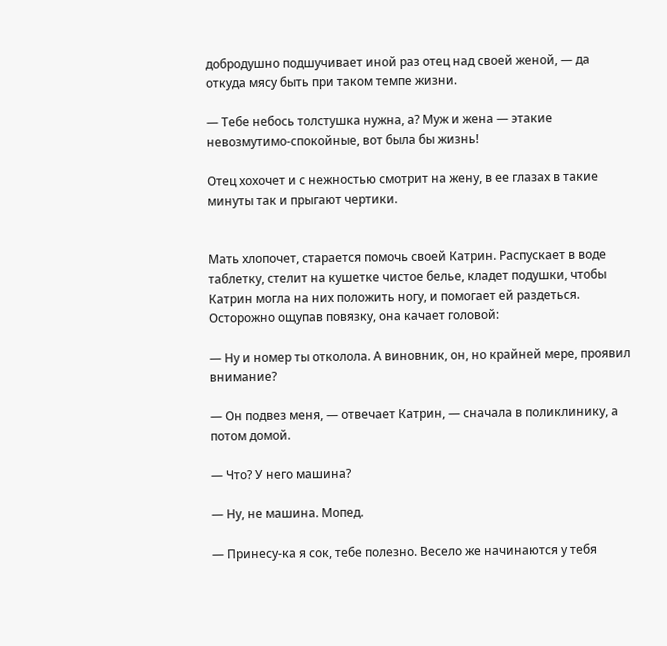добродушно подшучивает иной раз отец над своей женой, — да откуда мясу быть при таком темпе жизни.

— Тебе небось толстушка нужна, а? Муж и жена — этакие невозмутимо-спокойные, вот была бы жизнь!

Отец хохочет и с нежностью смотрит на жену, в ее глазах в такие минуты так и прыгают чертики.


Мать хлопочет, старается помочь своей Катрин. Распускает в воде таблетку, стелит на кушетке чистое белье, кладет подушки, чтобы Катрин могла на них положить ногу, и помогает ей раздеться. Осторожно ощупав повязку, она качает головой:

— Ну и номер ты отколола. А виновник, он, но крайней мере, проявил внимание?

— Он подвез меня, — отвечает Катрин, — сначала в поликлинику, а потом домой.

— Что? У него машина?

— Ну, не машина. Мопед.

— Принесу-ка я сок, тебе полезно. Весело же начинаются у тебя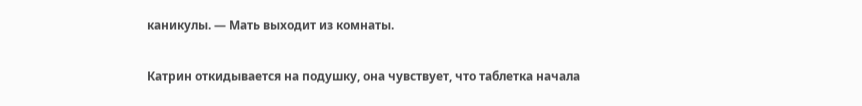каникулы. — Мать выходит из комнаты.

Катрин откидывается на подушку, она чувствует, что таблетка начала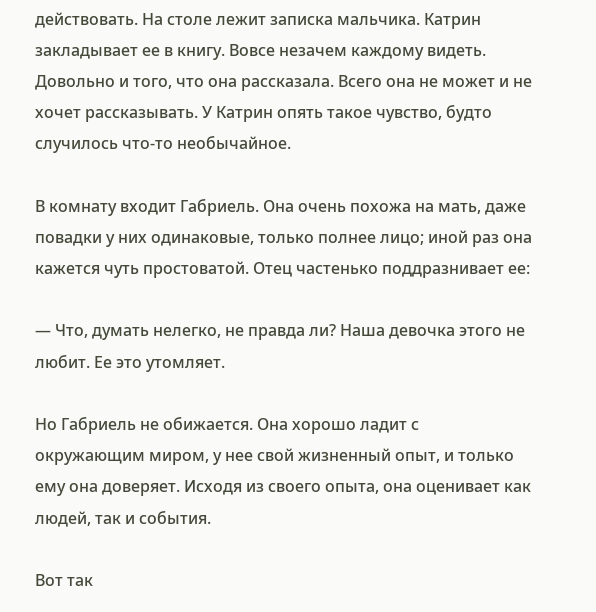действовать. На столе лежит записка мальчика. Катрин закладывает ее в книгу. Вовсе незачем каждому видеть. Довольно и того, что она рассказала. Всего она не может и не хочет рассказывать. У Катрин опять такое чувство, будто случилось что-то необычайное.

В комнату входит Габриель. Она очень похожа на мать, даже повадки у них одинаковые, только полнее лицо; иной раз она кажется чуть простоватой. Отец частенько поддразнивает ее:

— Что, думать нелегко, не правда ли? Наша девочка этого не любит. Ее это утомляет.

Но Габриель не обижается. Она хорошо ладит с окружающим миром, у нее свой жизненный опыт, и только ему она доверяет. Исходя из своего опыта, она оценивает как людей, так и события.

Вот так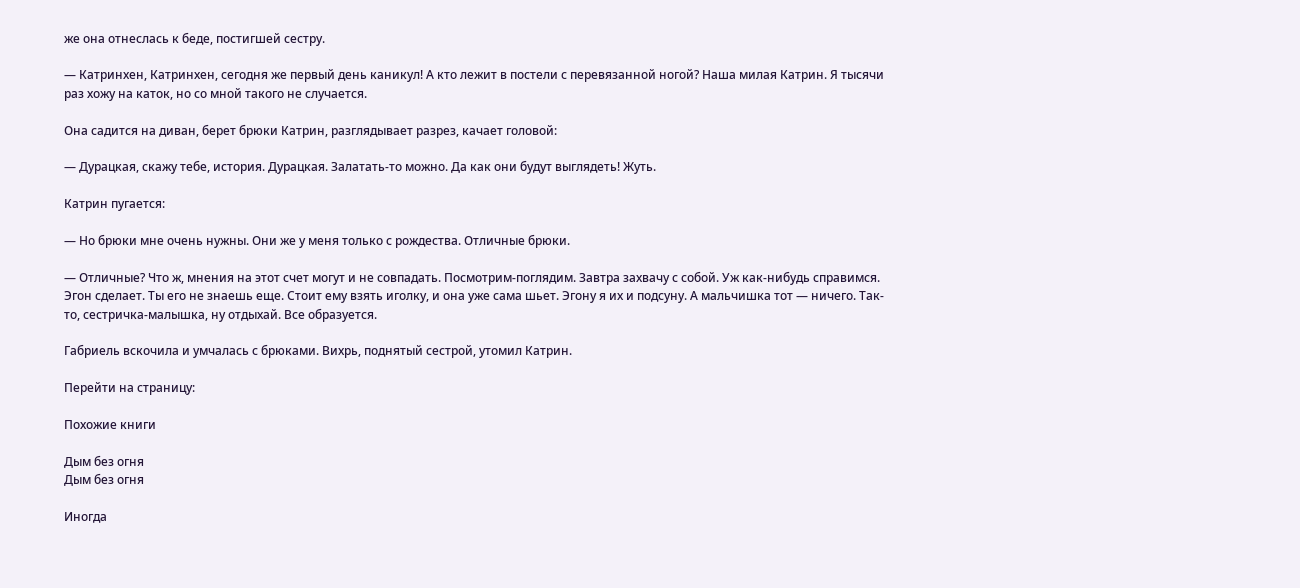же она отнеслась к беде, постигшей сестру.

— Катринхен, Катринхен, сегодня же первый день каникул! А кто лежит в постели с перевязанной ногой? Наша милая Катрин. Я тысячи раз хожу на каток, но со мной такого не случается.

Она садится на диван, берет брюки Катрин, разглядывает разрез, качает головой:

— Дурацкая, скажу тебе, история. Дурацкая. Залатать-то можно. Да как они будут выглядеть! Жуть.

Катрин пугается:

— Но брюки мне очень нужны. Они же у меня только с рождества. Отличные брюки.

— Отличные? Что ж, мнения на этот счет могут и не совпадать. Посмотрим-поглядим. Завтра захвачу с собой. Уж как-нибудь справимся. Эгон сделает. Ты его не знаешь еще. Стоит ему взять иголку, и она уже сама шьет. Эгону я их и подсуну. А мальчишка тот — ничего. Так-то, сестричка-малышка, ну отдыхай. Все образуется.

Габриель вскочила и умчалась с брюками. Вихрь, поднятый сестрой, утомил Катрин.

Перейти на страницу:

Похожие книги

Дым без огня
Дым без огня

Иногда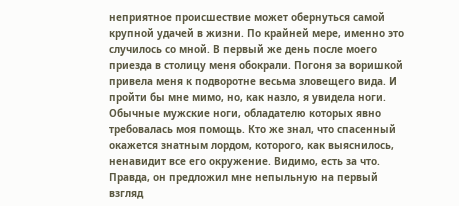неприятное происшествие может обернуться самой крупной удачей в жизни. По крайней мере, именно это случилось со мной. В первый же день после моего приезда в столицу меня обокрали. Погоня за воришкой привела меня к подворотне весьма зловещего вида. И пройти бы мне мимо, но, как назло, я увидела ноги. Обычные мужские ноги, обладателю которых явно требовалась моя помощь. Кто же знал, что спасенный окажется знатным лордом, которого, как выяснилось, ненавидит все его окружение. Видимо, есть за что. Правда, он предложил мне непыльную на первый взгляд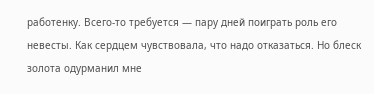работенку. Всего-то требуется — пару дней поиграть роль его невесты. Как сердцем чувствовала, что надо отказаться. Но блеск золота одурманил мне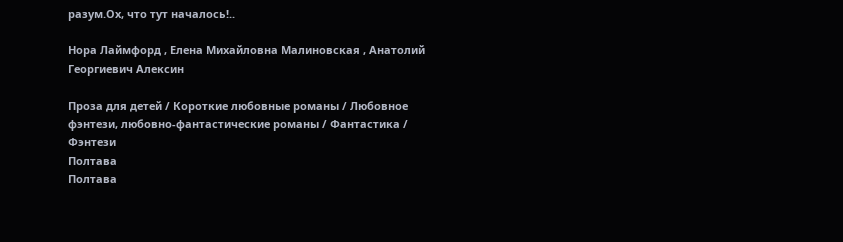разум.Ох, что тут началось!..

Нора Лаймфорд , Елена Михайловна Малиновская , Анатолий Георгиевич Алексин

Проза для детей / Короткие любовные романы / Любовное фэнтези, любовно-фантастические романы / Фантастика / Фэнтези
Полтава
Полтава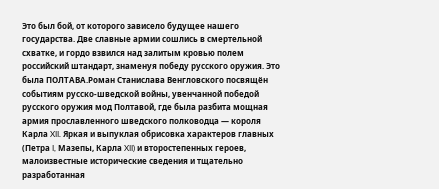Это был бой, от которого зависело будущее нашего государства. Две славные армии сошлись в смертельной схватке, и гордо взвился над залитым кровью полем российский штандарт, знаменуя победу русского оружия. Это была ПОЛТАВА.Роман Станислава Венгловского посвящён событиям русско-шведской войны, увенчанной победой русского оружия мод Полтавой, где была разбита мощная армия прославленного шведского полководца — короля Карла XII. Яркая и выпуклая обрисовка характеров главных (Петра I, Мазепы, Карла XII) и второстепенных героев, малоизвестные исторические сведения и тщательно разработанная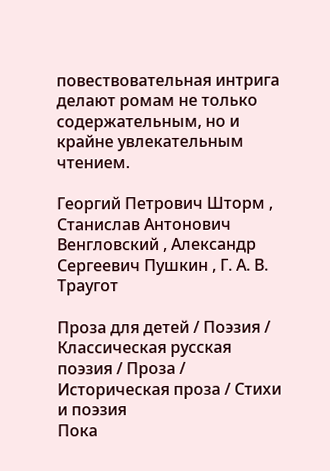повествовательная интрига делают ромам не только содержательным, но и крайне увлекательным чтением.

Георгий Петрович Шторм , Станислав Антонович Венгловский , Александр Сергеевич Пушкин , Г. А. В. Траугот

Проза для детей / Поэзия / Классическая русская поэзия / Проза / Историческая проза / Стихи и поэзия
Пока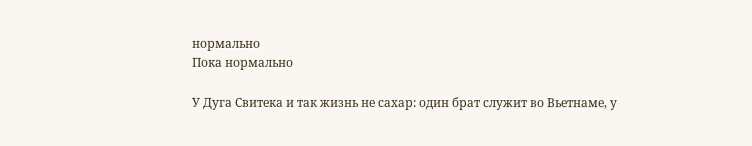нормально
Пока нормально

У Дуга Свитека и так жизнь не сахар: один брат служит во Вьетнаме, у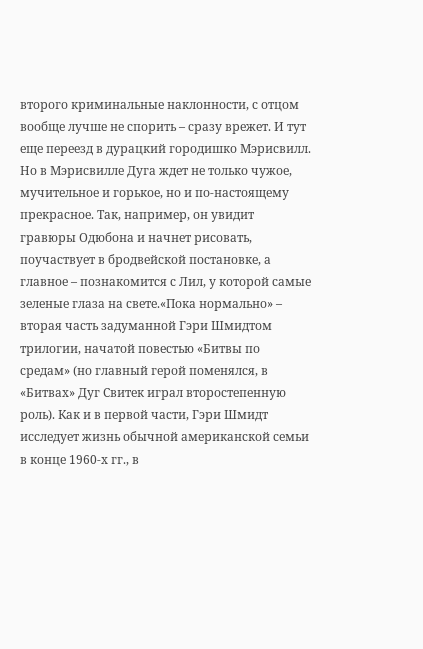второго криминальные наклонности, с отцом вообще лучше не спорить – сразу врежет. И тут еще переезд в дурацкий городишко Мэрисвилл. Но в Мэрисвилле Дуга ждет не только чужое, мучительное и горькое, но и по-настоящему прекрасное. Так, например, он увидит гравюры Одюбона и начнет рисовать, поучаствует в бродвейской постановке, а главное – познакомится с Лил, у которой самые зеленые глаза на свете.«Пока нормально» – вторая часть задуманной Гэри Шмидтом трилогии, начатой повестью «Битвы по средам» (но главный герой поменялся, в «Битвах» Дуг Свитек играл второстепенную роль). Как и в первой части, Гэри Шмидт исследует жизнь обычной американской семьи в конце 1960-х гг., в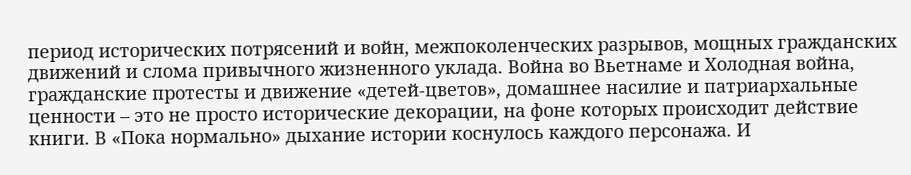период исторических потрясений и войн, межпоколенческих разрывов, мощных гражданских движений и слома привычного жизненного уклада. Война во Вьетнаме и Холодная война, гражданские протесты и движение «детей-цветов», домашнее насилие и патриархальные ценности – это не просто исторические декорации, на фоне которых происходит действие книги. В «Пока нормально» дыхание истории коснулось каждого персонажа. И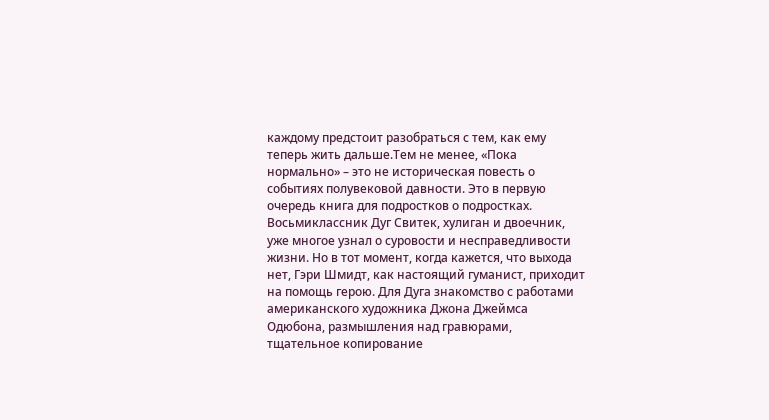каждому предстоит разобраться с тем, как ему теперь жить дальше.Тем не менее, «Пока нормально» – это не историческая повесть о событиях полувековой давности. Это в первую очередь книга для подростков о подростках. Восьмиклассник Дуг Свитек, хулиган и двоечник, уже многое узнал о суровости и несправедливости жизни. Но в тот момент, когда кажется, что выхода нет, Гэри Шмидт, как настоящий гуманист, приходит на помощь герою. Для Дуга знакомство с работами американского художника Джона Джеймса Одюбона, размышления над гравюрами, тщательное копирование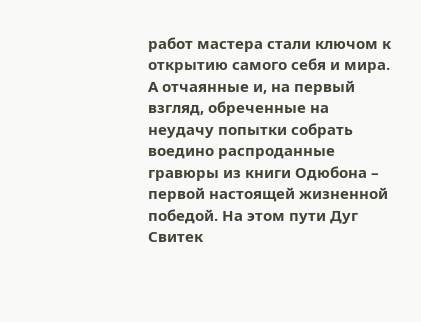работ мастера стали ключом к открытию самого себя и мира. А отчаянные и, на первый взгляд, обреченные на неудачу попытки собрать воедино распроданные гравюры из книги Одюбона – первой настоящей жизненной победой. На этом пути Дуг Свитек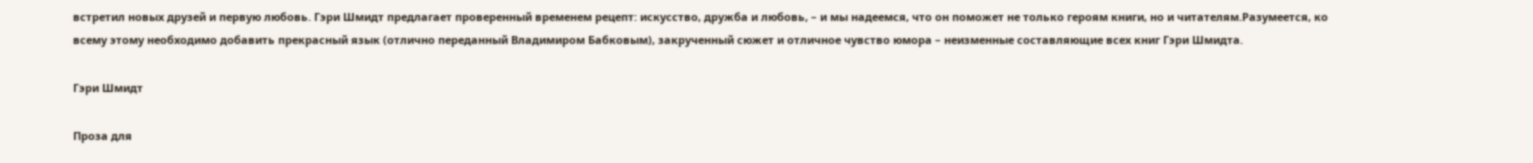встретил новых друзей и первую любовь. Гэри Шмидт предлагает проверенный временем рецепт: искусство, дружба и любовь, – и мы надеемся, что он поможет не только героям книги, но и читателям.Разумеется, ко всему этому необходимо добавить прекрасный язык (отлично переданный Владимиром Бабковым), закрученный сюжет и отличное чувство юмора – неизменные составляющие всех книг Гэри Шмидта.

Гэри Шмидт

Проза для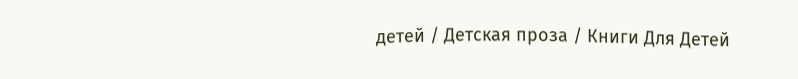детей / Детская проза / Книги Для Детей